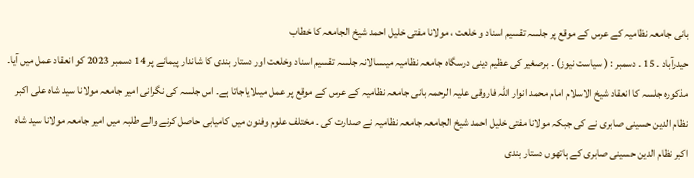بانی جامعہ نظامیہ کے عرس کے موقع پر جلسہ تقسیم اسناد و خلعت ، مولانا مفتی خلیل احمد شیخ الجامعہ کا خطاب
حیدرآباد ۔ 15 ۔ دسمبر : ( سیاست نیوز) ۔ برصغیر کی عظیم دینی درسگاہ جامعہ نظامیہ میںسالانہ جلسہ تقسیم اسناد وخلعت اور دستار بندی کا شاندار پیمانے پر 14 دسمبر 2023 کو انعقاد عمل میں آیا۔ مذکورہ جلسہ کا انعقاد شیخ الاسلام امام محمد انوار اللہ فاروقی علیہ الرحمہ بانی جامعہ نظامیہ کے عرس کے موقع پر عمل میںلایاجاتا ہے۔ اس جلسہ کی نگرانی امیر جامعہ مولانا سید شاہ علی اکبر نظام الدین حسینی صابری نے کی جبکہ مولانا مفتی خلیل احمد شیخ الجامعہ جامعہ نظامیہ نے صدارت کی ۔ مختلف علوم وفنون میں کامیابی حاصل کرنے والے طلبہ میں امیر جامعہ مولانا سید شاہ اکبر نظام الدین حسینی صابری کے ہاتھوں دستار بندی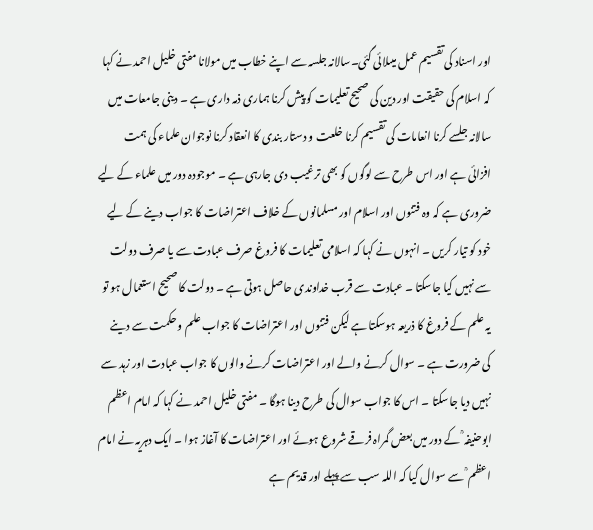اور اسناد کی تقسیم عمل میںلائی گئی۔سالانہ جلسہ سے اپنے خطاب میں مولانا مفتی خلیل احمد نے کہا کہ اسلام کی حقیقت اور دین کی صحیح تعلیمات کو پیش کرنا ہماری ذمہ داری ہے ۔ دینی جامعات میں سالانہ جلسے کرنا انعامات کی تقسیم کرنا خلعت و دستار بندی کا انعقاد کرنا نوجوان علماء کی ہمت افزائی ہے اور اس طرح سے لوگوں کو بھی ترغیب دی جارہی ہے ۔ موجودہ دور میں علماء کے لیے ضروری ہے کہ وہ فتنوں اور اسلام اور مسلمانوں کے خلاف اعتراضات کا جواب دینے کے لیے خود کو تیار کریں ۔ انہوں نے کہا کہ اسلامی تعلیمات کا فروغ صرف عبادت سے یا صرف دولت سے نہیں کیا جاسکتا ۔ عبادت سے قرب خداوندی حاصل ہوتی ہے ۔ دولت کا صحیح استعمال ہو تو یہ علم کے فروغ کا ذریعہ ہوسکتا ہے لیکن فتنوں اور اعتراضات کا جواب علم و حکمت سے دینے کی ضرورت ہے ۔ سوال کرنے والے اور اعتراضات کرنے والوں کا جواب عبادت اور زہد سے نہیں دیا جاسکتا ۔ اس کا جواب سوال کی طرح دینا ہوگا ۔ مفتی خلیل احمد نے کہا کہ امام اعظم ابوحنیفہ ؒ کے دور میں بعض گمراہ فرقے شروع ہوئے اور اعتراضات کا آغاز ہوا ۔ ایک دہریہ نے امام اعظم ؒ سے سوال کیا کہ اللہ سب سے پہلے اور قدیم ہے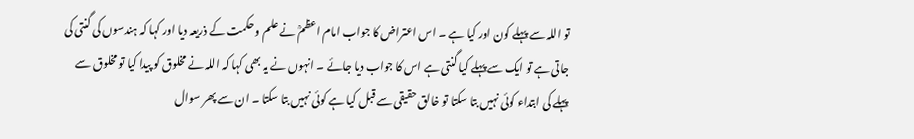تو اللہ سے پہلے کون اور کیا ہے ۔ اس اعتراض کا جواب امام اعظمؒ نے علم و حکمت کے ذریعہ دیا اور کہا کہ ہندسوں کی گنتی کی جاتی ہے تو ایک سے پہلے کیا گنتی ہے اس کا جواب دیا جائے ۔ انہوں نے یہ بھی کہا کہ اللہ نے مخلوق کو پیدا کیا تو مخلوق سے پہلے کی ابتداء کوئی نہیں بتا سکتا تو خالق حقیقی سے قبل کیا ہے کوئی نہیں بتا سکتا ۔ ان سے پھر سوال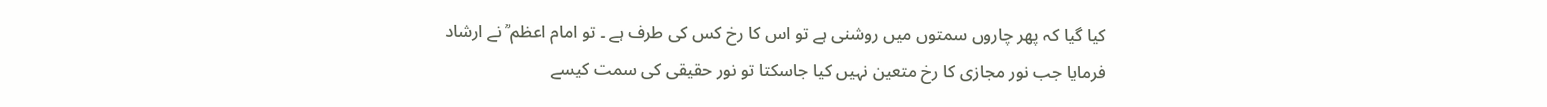کیا گیا کہ پھر چاروں سمتوں میں روشنی ہے تو اس کا رخ کس کی طرف ہے ۔ تو امام اعظم ؒ نے ارشاد فرمایا جب نور مجازی کا رخ متعین نہیں کیا جاسکتا تو نور حقیقی کی سمت کیسے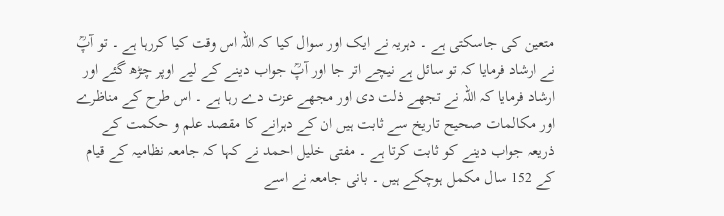متعین کی جاسکتی ہے ۔ دہریہ نے ایک اور سوال کیا کہ اللہ اس وقت کیا کررہا ہے ۔ تو آپؒ نے ارشاد فرمایا کہ تو سائل ہے نیچے اتر جا اور آپؒ جواب دینے کے لیے اوپر چڑھ گئے اور ارشاد فرمایا کہ اللہ نے تجھے ذلت دی اور مجھے عزت دے رہا ہے ۔ اس طرح کے مناظرے اور مکالمات صحیح تاریخ سے ثابت ہیں ان کے دہرانے کا مقصد علم و حکمت کے ذریعہ جواب دینے کو ثابت کرتا ہے ۔ مفتی خلیل احمد نے کہا کہ جامعہ نظامیہ کے قیام کے 152 سال مکمل ہوچکے ہیں ۔ بانی جامعہ نے اسے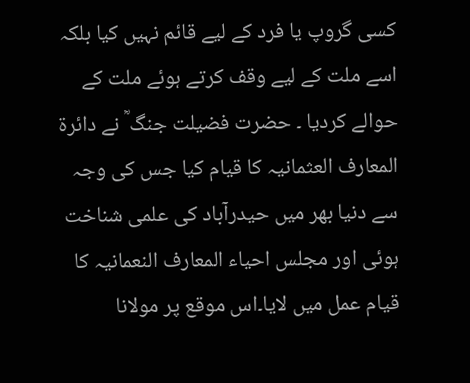کسی گروپ یا فرد کے لیے قائم نہیں کیا بلکہ اسے ملت کے لیے وقف کرتے ہوئے ملت کے حوالے کردیا ۔ حضرت فضیلت جنگ ؒ نے دائرۃ المعارف العثمانیہ کا قیام کیا جس کی وجہ سے دنیا بھر میں حیدرآباد کی علمی شناخت ہوئی اور مجلس احیاء المعارف النعمانیہ کا قیام عمل میں لایا۔اس موقع پر مولانا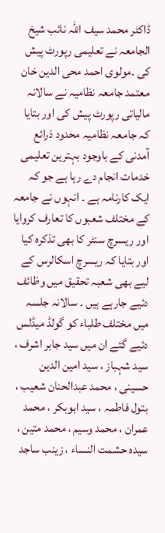ڈاکٹر محمد سیف اللہ نائب شیخ الجامعہ نے تعلیمی رپورٹ پیش کی ۔مولوی احمد محی الدین خان معتمد جامعہ نظامیہ نے سالانہ مالیاتی رپورٹ پیش کی اور بتایا کہ جامعہ نظامیہ محدود ذرائع آمدنی کے باوجود بہترین تعلیمی خدمات انجام دے رہا ہے جو کہ ایک کارنامہ ہے ۔ انہوں نے جامعہ کے مختلف شعبوں کا تعارف کروایا اور ریسرچ سنٹر کا بھی تذکرہ کیا اور بتایا کہ ریسرچ اسکالرس کے لیے بھی شعبہ تحقیق میں وظائف دئیے جارہے ہیں ۔ سالانہ جلسہ میں مختلف طلباء کو گولڈ میڈلس دئیے گئے ان میں سید جابر اشرف ، سید شہباز ، سید امین الدین حسینی ، محمد عبدالحنان شعیب ، بتول فاطمہ ، سید ابوبکر ، محمد عمران ، محمد وسیم ، محمد متین ، سیدہ حشمت النساء ، زینب ساجد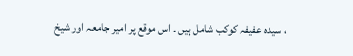، سیدہ عفیفہ کوکب شامل ہیں ۔ اس موقع پر امیر جامعہ اور شیخ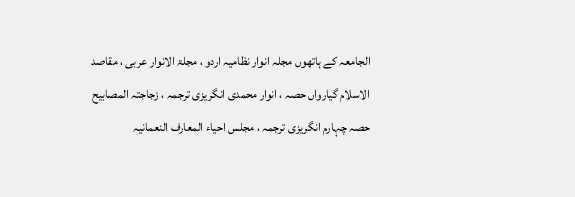الجامعہ کے ہاتھوں مجلہ انوار نظامیہ اردو ، مجلۃ الانوار عربی ، مقاصد الاسلام گیارواں حصہ ، انوار محمدی انگریزی ترجمہ ، زجاجتہ المصابیح حصہ چہارم انگریزی ترجمہ ، مجلس احیاء المعارف النعمانیہ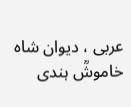عربی ، دیوان شاہ خاموشؒ ہندی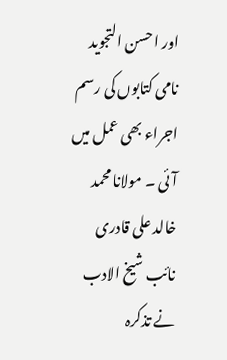اور احسن التجوید نامی کتابوں کی رسم اجراء بھی عمل میں آئی ۔ مولانا محمد خالد علی قادری نائب شیخ الادب نے تذکرہ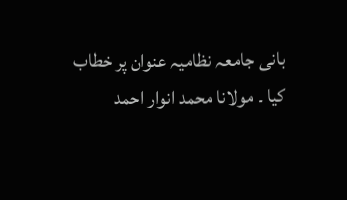بانی جامعہ نظامیہ عنوان پر خطاب کیا ۔ مولانا محمد انوار احمد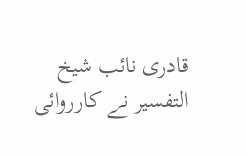قادری نائب شیخ التفسیر نے کارروائی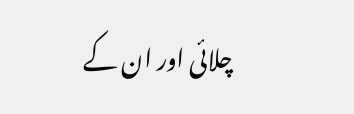چلائی اور ان کے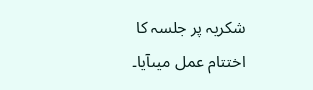شکریہ پر جلسہ کا اختتام عمل میںآیا۔